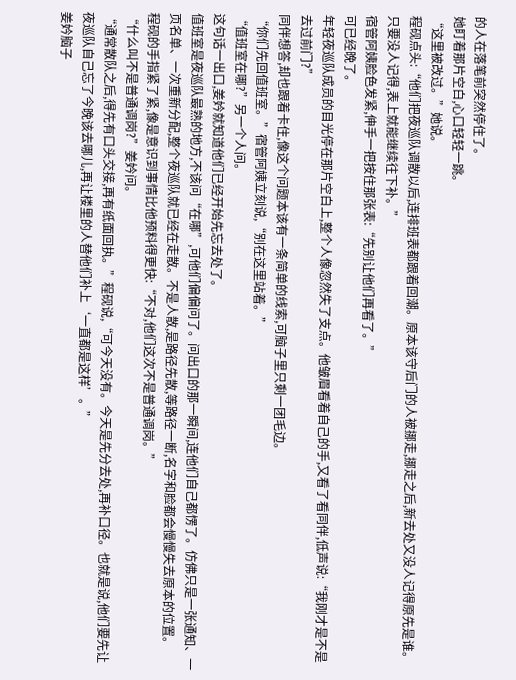的人在落笔前突然停住了。
她盯着那片空白,心口轻轻一跳。
“这里被改过。”她说。
程砚点头:“他们把夜巡队调散以后,连排班表都跟着回潮。原本该守后门的人被挪走,挪走之后,新去处又没人记得原先是谁。只要没人记得,表上就能继续往下补。”
宿管阿姨脸色发紧,伸手一把按住那张表:“先别让他们再看了。”
可已经晚了。
年轻夜巡队成员的目光停在那片空白上,整个人像忽然失了支点。他皱眉看着自己的手,又看了看同伴,低声说:“我刚才是不是去过前门?”
同伴想答,却也跟着卡住,像这个问题本该有一条简单的线索,可脑子里只剩一团毛边。
“你们先回值班室。”宿管阿姨立刻说,“别在这里站着。”
“值班室在哪?”另一个人问。
这句话一出口,姜妗就知道他们已经开始先忘去处了。
值班室是夜巡队最熟的地方,不该问“在哪”,可他们偏偏问了。问出口的那一瞬间,连他们自己都愣了。仿佛只是一张通知、一页名单、一次重新分配,整个夜巡队就已经在走散。不是人散,是路径先散,等路径一断,名字和脸都会慢慢失去原本的位置。
程砚的手指紧了紧,像是意识到事情比他预料得更快:“不对,他们这次不是普通调岗。”
“什么叫不是普通调岗?”姜妗问。
“通常散队之后,得先有口头交接,再有纸面回执。”程砚说,“可今天没有。今天是先分去处,再补口径。也就是说,他们要先让夜巡队自己忘了今晚该去哪儿,再让楼里的人替他们补上‘一直都是这样’。”
姜妗脑子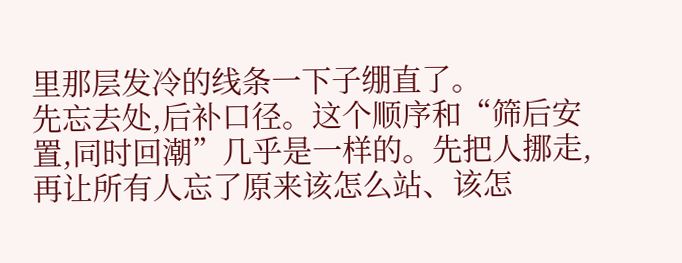里那层发冷的线条一下子绷直了。
先忘去处,后补口径。这个顺序和“筛后安置,同时回潮”几乎是一样的。先把人挪走,再让所有人忘了原来该怎么站、该怎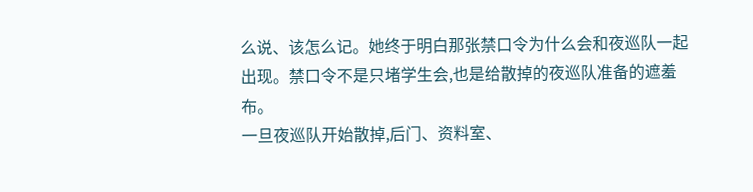么说、该怎么记。她终于明白那张禁口令为什么会和夜巡队一起出现。禁口令不是只堵学生会,也是给散掉的夜巡队准备的遮羞布。
一旦夜巡队开始散掉,后门、资料室、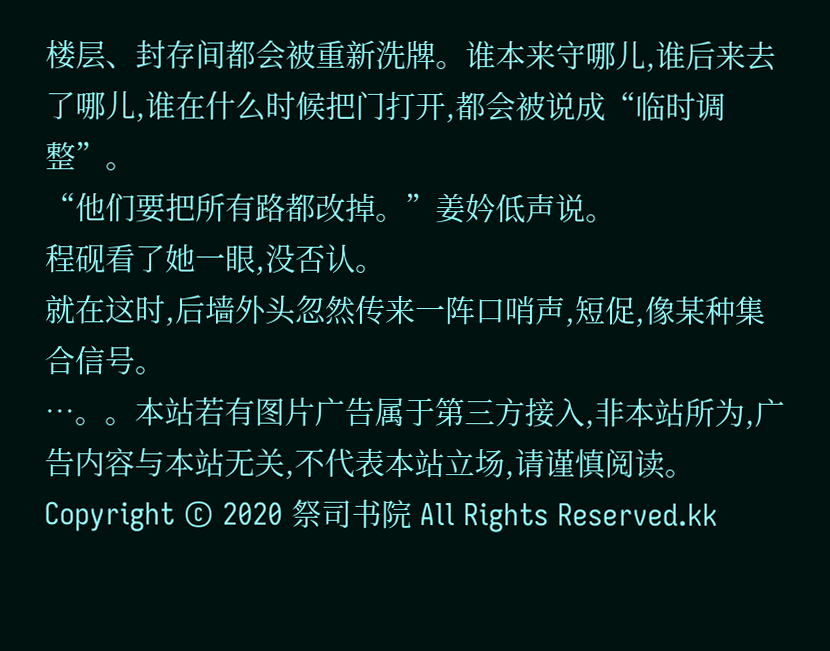楼层、封存间都会被重新洗牌。谁本来守哪儿,谁后来去了哪儿,谁在什么时候把门打开,都会被说成“临时调整”。
“他们要把所有路都改掉。”姜妗低声说。
程砚看了她一眼,没否认。
就在这时,后墙外头忽然传来一阵口哨声,短促,像某种集合信号。
…。。本站若有图片广告属于第三方接入,非本站所为,广告内容与本站无关,不代表本站立场,请谨慎阅读。
Copyright © 2020 祭司书院 All Rights Reserved.kk